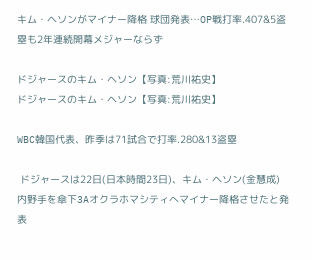キム・ヘソンがマイナー降格 球団発表…OP戦打率.407&5盗塁も2年連続開幕メジャーならず

ドジャースのキム・ヘソン【写真:荒川祐史】
ドジャースのキム・ヘソン【写真:荒川祐史】

WBC韓国代表、昨季は71試合で打率.280&13盗塁

 ドジャースは22日(日本時間23日)、キム・ヘソン(金慧成)内野手を傘下3Aオクラホマシティへマイナー降格させたと発表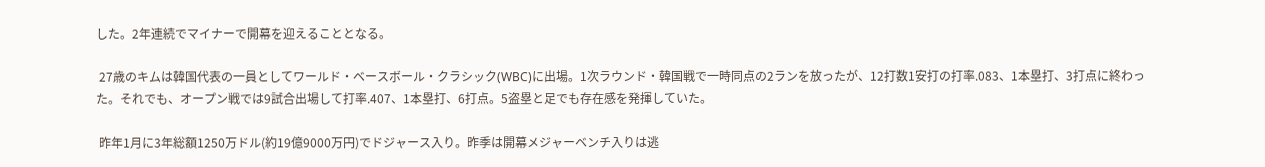した。2年連続でマイナーで開幕を迎えることとなる。

 27歳のキムは韓国代表の一員としてワールド・ベースボール・クラシック(WBC)に出場。1次ラウンド・韓国戦で一時同点の2ランを放ったが、12打数1安打の打率.083、1本塁打、3打点に終わった。それでも、オープン戦では9試合出場して打率.407、1本塁打、6打点。5盗塁と足でも存在感を発揮していた。

 昨年1月に3年総額1250万ドル(約19億9000万円)でドジャース入り。昨季は開幕メジャーベンチ入りは逃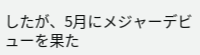したが、5月にメジャーデビューを果た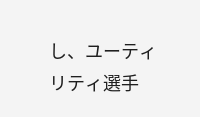し、ユーティリティ選手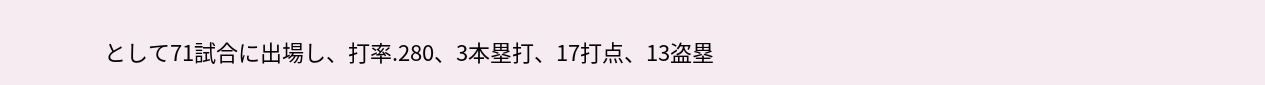として71試合に出場し、打率.280、3本塁打、17打点、13盗塁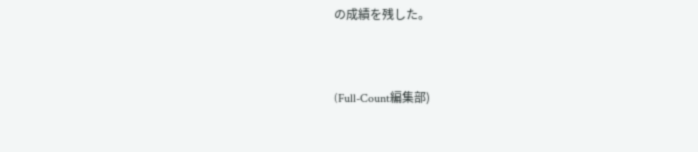の成績を残した。


(Full-Count編集部)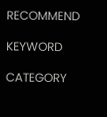RECOMMEND

KEYWORD

CATEGORY